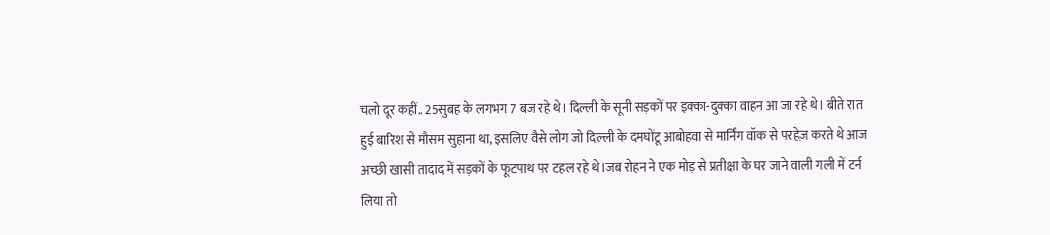चलो दूर कहीं.. 25सुबह के लगभग 7 बज रहे थे। दिल्ली के सूनी सड़कों पर इक्का-दुक्का वाहन आ जा रहे थे। बीते रात हुई बारिश से मौसम सुहाना था, इसलिए वैसे लोग जो दिल्ली के दमघोंटू आबोहवा से मार्निंग वॉक से परहेज़ करते थे आज अच्छी खासी तादाद में सड़कों के फूटपाथ पर टहल रहे थे।जब रोहन ने एक मोड़ से प्रतीक्षा के घर जाने वाली गली में टर्न लिया तो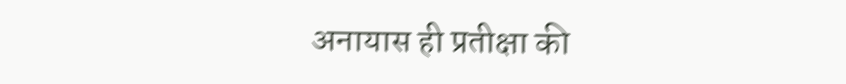अनायास ही प्रतीक्षा की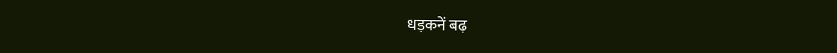धड़कनें बढ़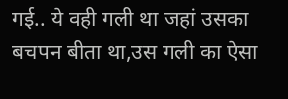गई.. ये वही गली था जहां उसका बचपन बीता था,उस गली का ऐसा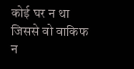कोई घर न था जिससे वो वाकिफ न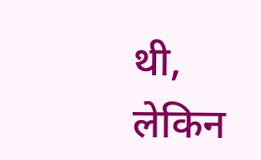थी, लेकिन